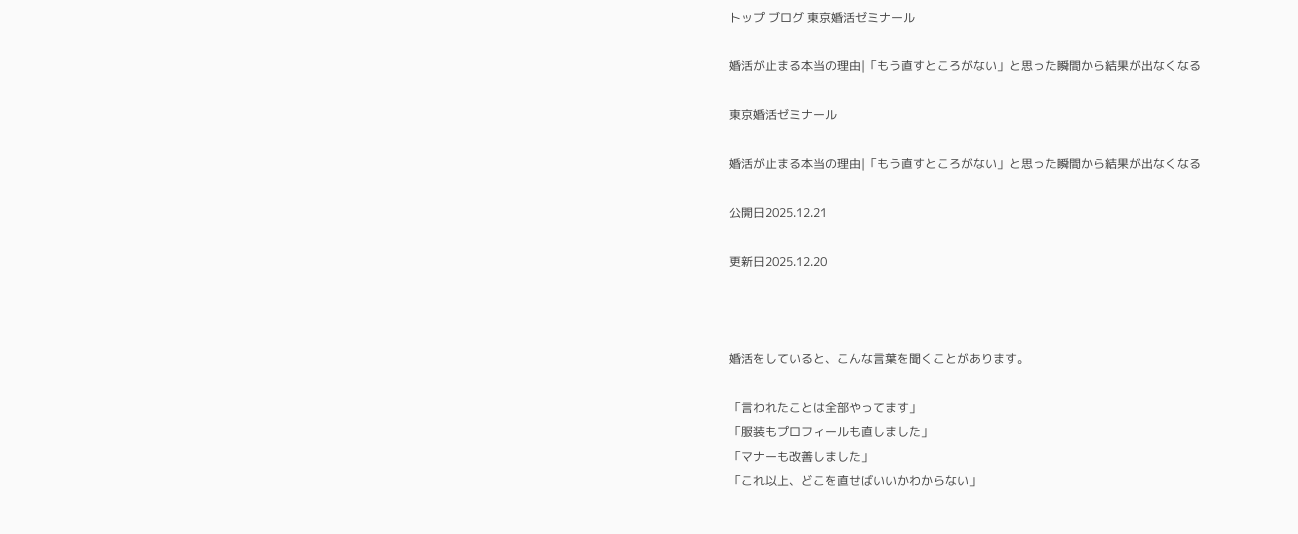トップ ブログ 東京婚活ゼミナール

婚活が止まる本当の理由|「もう直すところがない」と思った瞬間から結果が出なくなる

東京婚活ゼミナール

婚活が止まる本当の理由|「もう直すところがない」と思った瞬間から結果が出なくなる

公開日2025.12.21

更新日2025.12.20



婚活をしていると、こんな言葉を聞くことがあります。

「言われたことは全部やってます」
「服装もプロフィールも直しました」
「マナーも改善しました」
「これ以上、どこを直せばいいかわからない」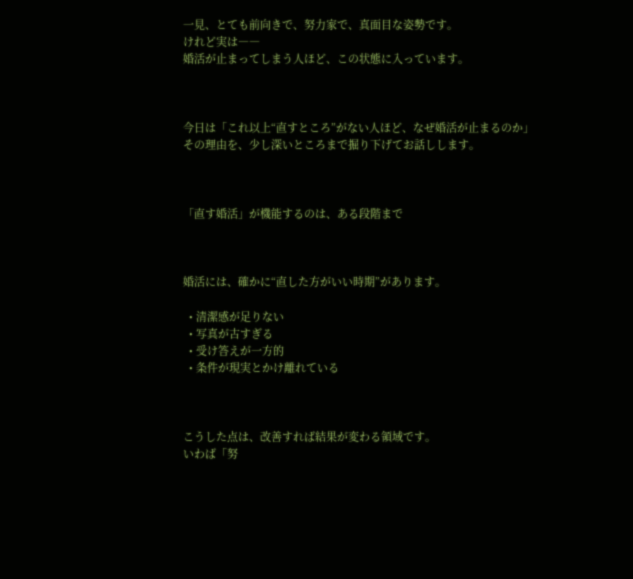一見、とても前向きで、努力家で、真面目な姿勢です。
けれど実は――
婚活が止まってしまう人ほど、この状態に入っています。



今日は「これ以上“直すところ”がない人ほど、なぜ婚活が止まるのか」
その理由を、少し深いところまで掘り下げてお話しします。



「直す婚活」が機能するのは、ある段階まで



婚活には、確かに“直した方がいい時期”があります。

  • 清潔感が足りない
  • 写真が古すぎる
  • 受け答えが一方的
  • 条件が現実とかけ離れている



こうした点は、改善すれば結果が変わる領域です。
いわば「努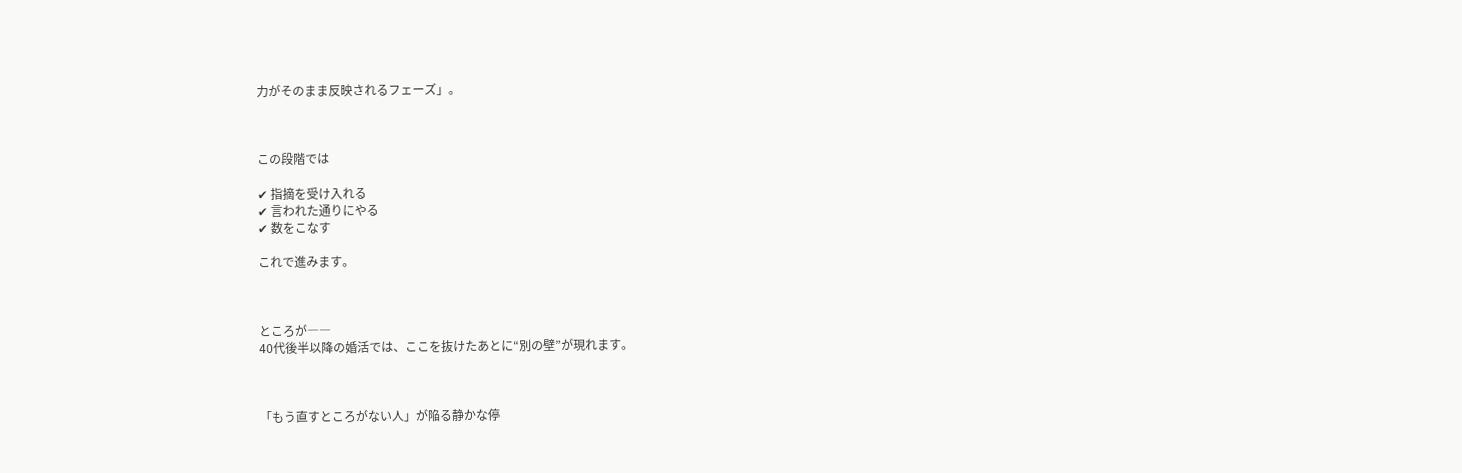力がそのまま反映されるフェーズ」。



この段階では

✔ 指摘を受け入れる
✔ 言われた通りにやる
✔ 数をこなす

これで進みます。



ところが――
40代後半以降の婚活では、ここを抜けたあとに“別の壁”が現れます。



「もう直すところがない人」が陥る静かな停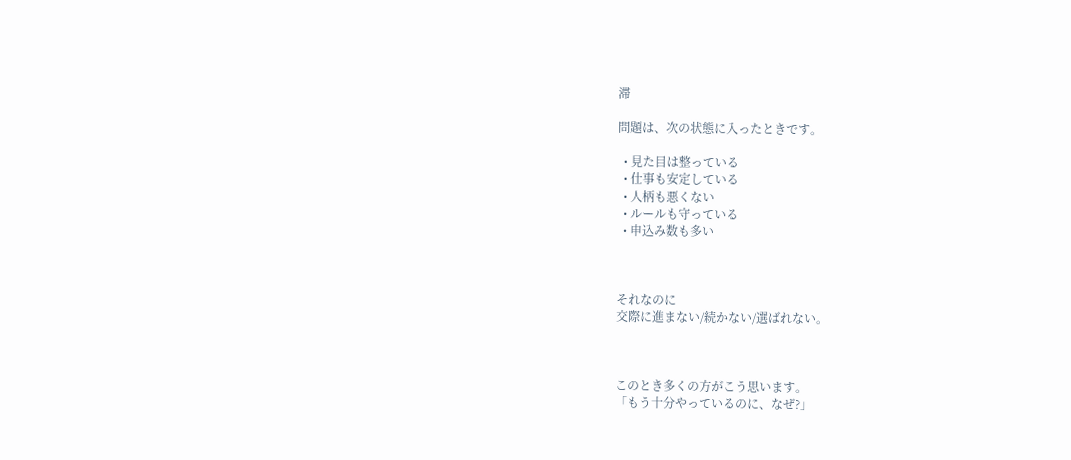滞

問題は、次の状態に入ったときです。

  • 見た目は整っている
  • 仕事も安定している
  • 人柄も悪くない
  • ルールも守っている
  • 申込み数も多い



それなのに
交際に進まない/続かない/選ばれない。



このとき多くの方がこう思います。
「もう十分やっているのに、なぜ?」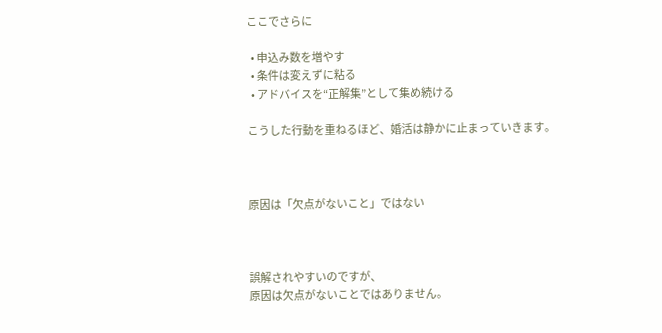ここでさらに

  • 申込み数を増やす
  • 条件は変えずに粘る
  • アドバイスを“正解集”として集め続ける

こうした行動を重ねるほど、婚活は静かに止まっていきます。



原因は「欠点がないこと」ではない



誤解されやすいのですが、
原因は欠点がないことではありません。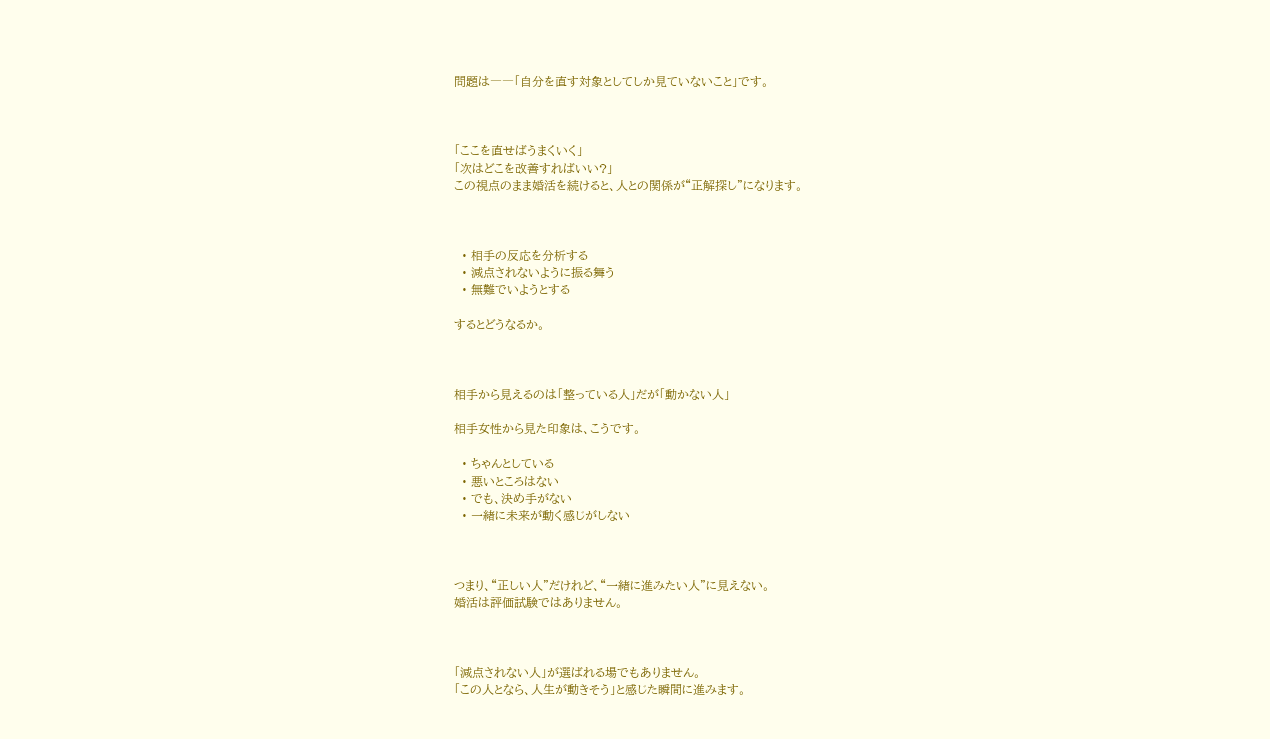問題は――「自分を直す対象としてしか見ていないこと」です。



「ここを直せばうまくいく」
「次はどこを改善すればいい?」
この視点のまま婚活を続けると、人との関係が“正解探し”になります。



  • 相手の反応を分析する
  • 減点されないように振る舞う
  • 無難でいようとする

するとどうなるか。



相手から見えるのは「整っている人」だが「動かない人」

相手女性から見た印象は、こうです。

  • ちゃんとしている
  • 悪いところはない
  • でも、決め手がない
  • 一緒に未来が動く感じがしない



つまり、“正しい人”だけれど、“一緒に進みたい人”に見えない。
婚活は評価試験ではありません。



「減点されない人」が選ばれる場でもありません。
「この人となら、人生が動きそう」と感じた瞬間に進みます。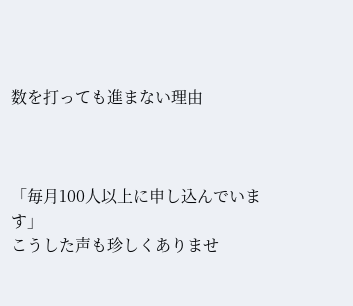数を打っても進まない理由



「毎月100人以上に申し込んでいます」
こうした声も珍しくありませ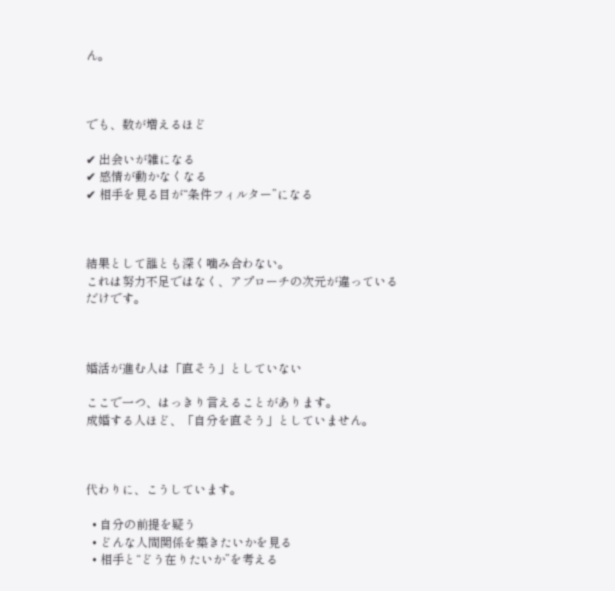ん。



でも、数が増えるほど

✔ 出会いが雑になる
✔ 感情が動かなくなる
✔ 相手を見る目が“条件フィルター”になる



結果として誰とも深く噛み合わない。
これは努力不足ではなく、アプローチの次元が違っているだけです。



婚活が進む人は「直そう」としていない

ここで一つ、はっきり言えることがあります。
成婚する人ほど、「自分を直そう」としていません。



代わりに、こうしています。

  • 自分の前提を疑う
  • どんな人間関係を築きたいかを見る
  • 相手と“どう在りたいか”を考える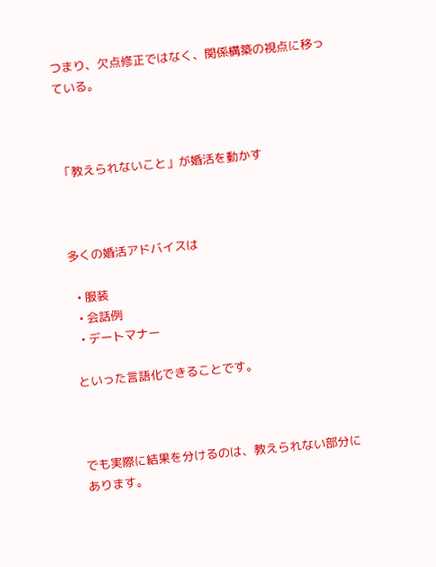つまり、欠点修正ではなく、関係構築の視点に移っている。



「教えられないこと」が婚活を動かす



多くの婚活アドバイスは

  • 服装
  • 会話例
  • デートマナー

といった言語化できることです。



でも実際に結果を分けるのは、教えられない部分にあります。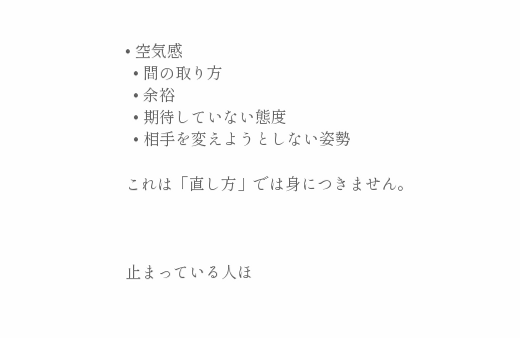• 空気感
  • 間の取り方
  • 余裕
  • 期待していない態度
  • 相手を変えようとしない姿勢

これは「直し方」では身につきません。



止まっている人ほ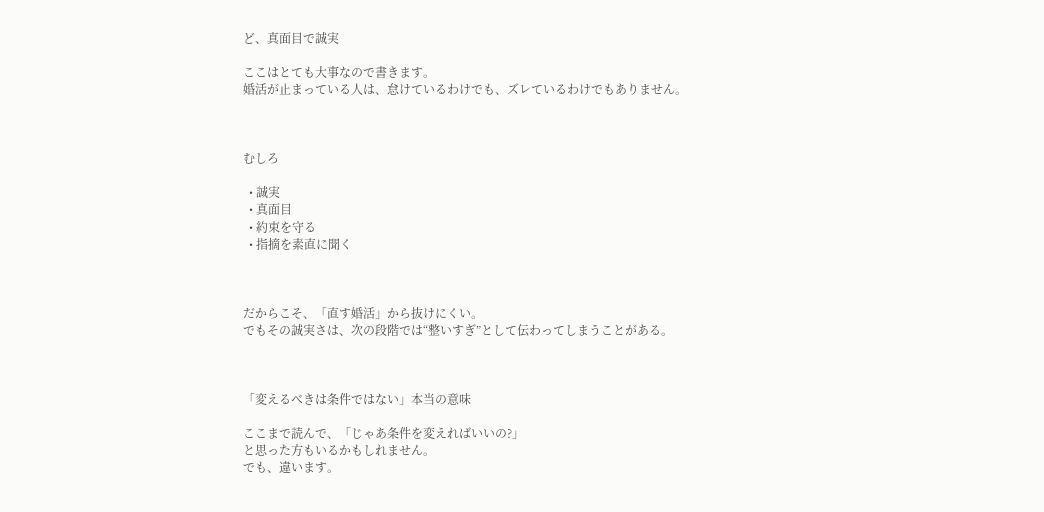ど、真面目で誠実

ここはとても大事なので書きます。
婚活が止まっている人は、怠けているわけでも、ズレているわけでもありません。



むしろ

  • 誠実
  • 真面目
  • 約束を守る
  • 指摘を素直に聞く



だからこそ、「直す婚活」から抜けにくい。
でもその誠実さは、次の段階では“整いすぎ”として伝わってしまうことがある。



「変えるべきは条件ではない」本当の意味

ここまで読んで、「じゃあ条件を変えればいいの?」
と思った方もいるかもしれません。
でも、違います。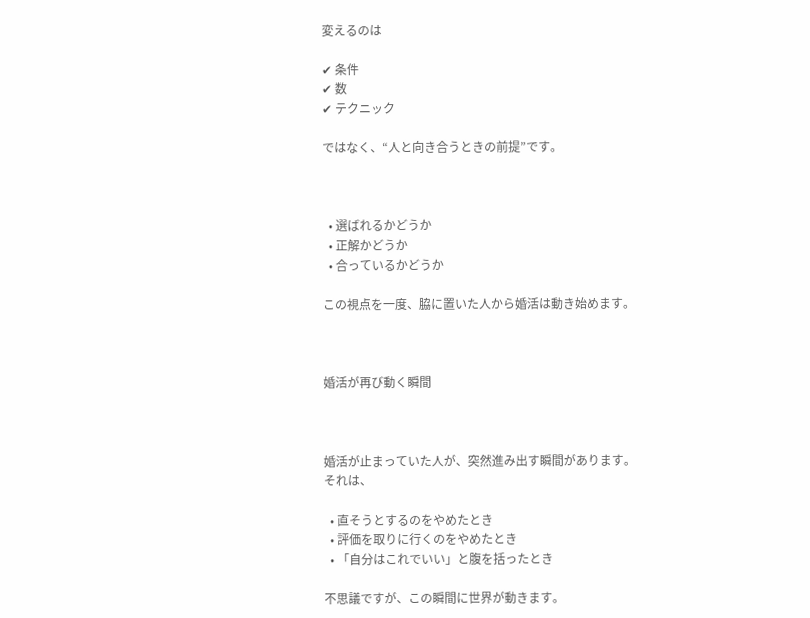変えるのは

✔ 条件
✔ 数
✔ テクニック

ではなく、“人と向き合うときの前提”です。



  • 選ばれるかどうか
  • 正解かどうか
  • 合っているかどうか

この視点を一度、脇に置いた人から婚活は動き始めます。



婚活が再び動く瞬間



婚活が止まっていた人が、突然進み出す瞬間があります。
それは、

  • 直そうとするのをやめたとき
  • 評価を取りに行くのをやめたとき
  • 「自分はこれでいい」と腹を括ったとき

不思議ですが、この瞬間に世界が動きます。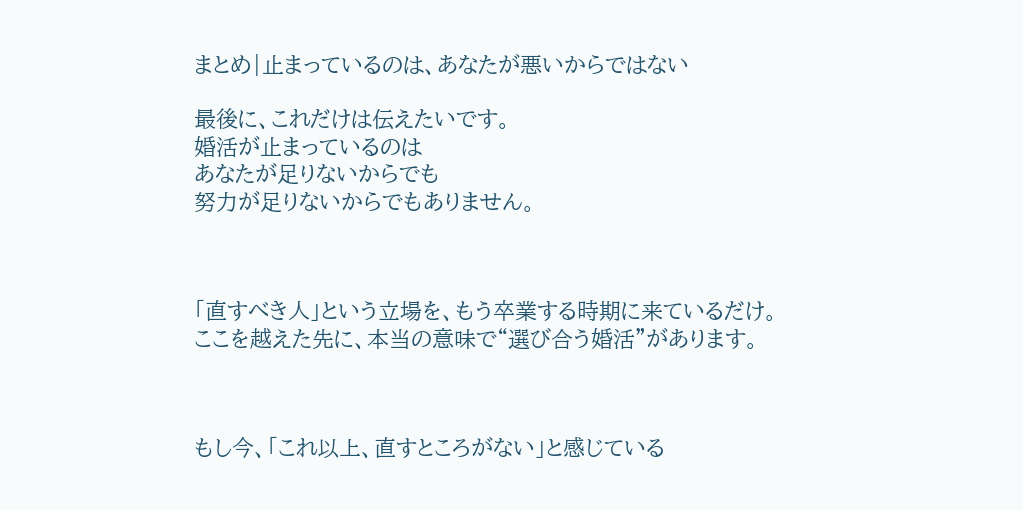まとめ|止まっているのは、あなたが悪いからではない

最後に、これだけは伝えたいです。
婚活が止まっているのは
あなたが足りないからでも
努力が足りないからでもありません。



「直すべき人」という立場を、もう卒業する時期に来ているだけ。
ここを越えた先に、本当の意味で“選び合う婚活”があります。



もし今、「これ以上、直すところがない」と感じている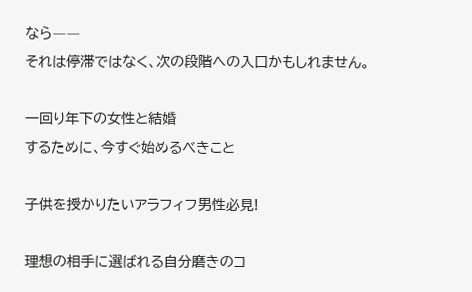なら――
それは停滞ではなく、次の段階への入口かもしれません。

一回り年下の女性と結婚
するために、今すぐ始めるべきこと

子供を授かりたいアラフィフ男性必見!

理想の相手に選ばれる自分磨きのコ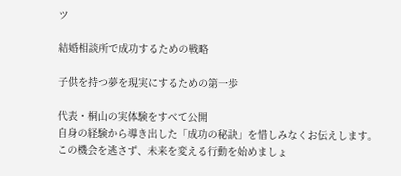ツ

結婚相談所で成功するための戦略

子供を持つ夢を現実にするための第一歩

代表・桐山の実体験をすべて公開
自身の経験から導き出した「成功の秘訣」を惜しみなくお伝えします。
この機会を逃さず、未来を変える行動を始めましょ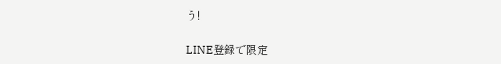う!

LINE登録で限定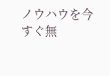ノウハウを今すぐ無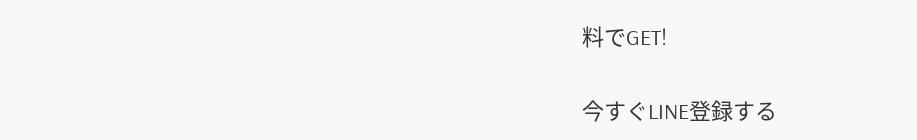料でGET!

今すぐLINE登録する